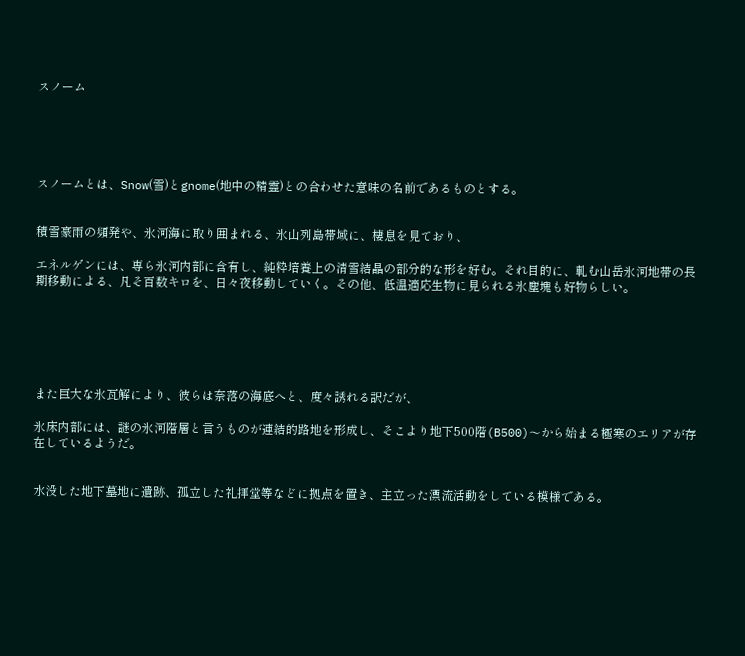スノーム





スノームとは、Snow(雪)とgnome(地中の精霊)との合わせた意味の名前であるものとする。


積雪豪雨の頻発や、氷河海に取り囲まれる、氷山列島帯域に、棲息を見ており、

エネルゲンには、専ら氷河内部に含有し、純粋培養上の清雪結晶の部分的な形を好む。それ目的に、軋む山岳氷河地帯の長期移動による、凡そ百数キロを、日々夜移動していく。その他、低温適応生物に見られる氷塵塊も好物らしい。






また巨大な氷瓦解により、彼らは奈落の海底へと、度々誘れる訳だが、

氷床内部には、謎の氷河階層と言うものが連結的路地を形成し、そこより地下500階(B500)〜から始まる極寒のエリアが存在しているようだ。


水没した地下墓地に遺跡、孤立した礼拝堂等などに拠点を置き、主立った漂流活動をしている模様である。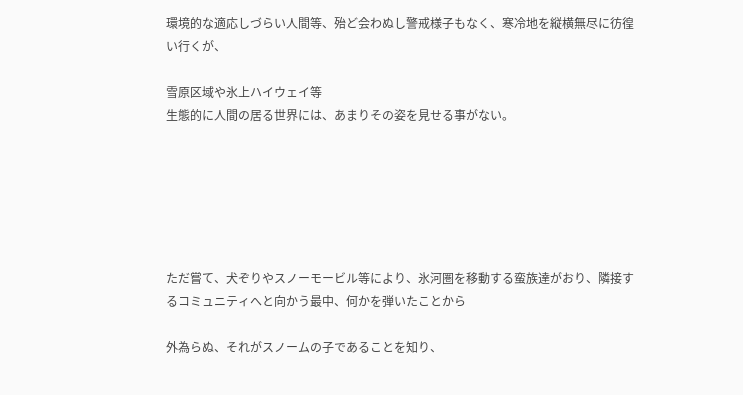環境的な適応しづらい人間等、殆ど会わぬし警戒様子もなく、寒冷地を縦横無尽に彷徨い行くが、

雪原区域や氷上ハイウェイ等
生態的に人間の居る世界には、あまりその姿を見せる事がない。






ただ嘗て、犬ぞりやスノーモービル等により、氷河圏を移動する蛮族達がおり、隣接するコミュニティへと向かう最中、何かを弾いたことから

外為らぬ、それがスノームの子であることを知り、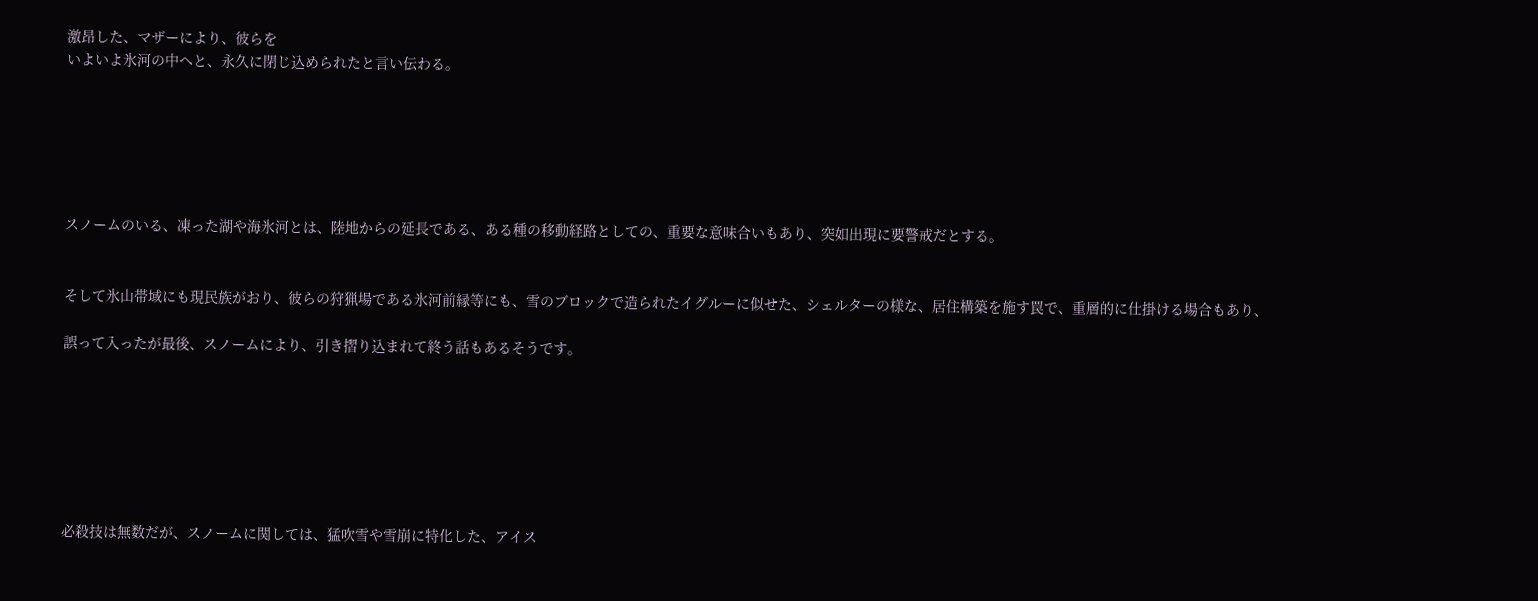激昂した、マザーにより、彼らを
いよいよ氷河の中へと、永久に閉じ込められたと言い伝わる。






スノームのいる、凍った湖や海氷河とは、陸地からの延長である、ある種の移動経路としての、重要な意味合いもあり、突如出現に要警戒だとする。


そして氷山帯域にも現民族がおり、彼らの狩猟場である氷河前縁等にも、雪のブロックで造られたイグルーに似せた、シェルターの様な、居住構築を施す罠で、重層的に仕掛ける場合もあり、

誤って入ったが最後、スノームにより、引き摺り込まれて終う話もあるそうです。







必殺技は無数だが、スノームに関しては、猛吹雪や雪崩に特化した、アイス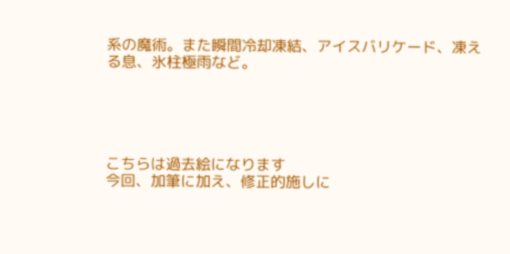系の魔術。また瞬間冷却凍結、アイスバリケード、凍える息、氷柱極雨など。





こちらは過去絵になります
今回、加筆に加え、修正的施しに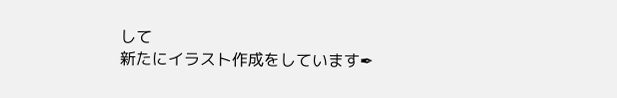して
新たにイラスト作成をしています✒